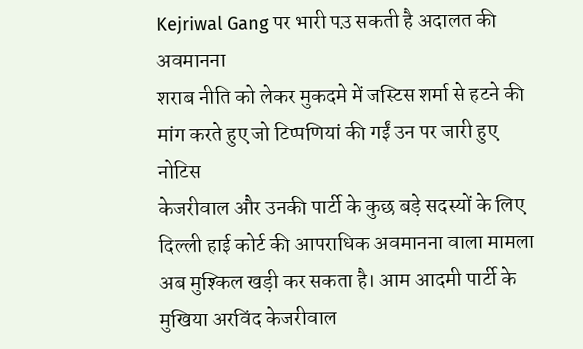Kejriwal Gang पर भारी पउ़ सकती है अदालत की अवमानना
शराब नीति को लेकर मुकदमे में जस्टिस शर्मा से हटने की मांग करते हुए जो टिप्पणियां की गईं उन पर जारी हुए नोटिस
केजरीवाल और उनकी पार्टी के कुछ बड़े सदस्यों के लिए दिल्ली हाई कोर्ट की आपराधिक अवमानना वाला मामला अब मुश्किल खड़ी कर सकता है। आम आदमी पार्टी के मुखिया अरविंद केजरीवाल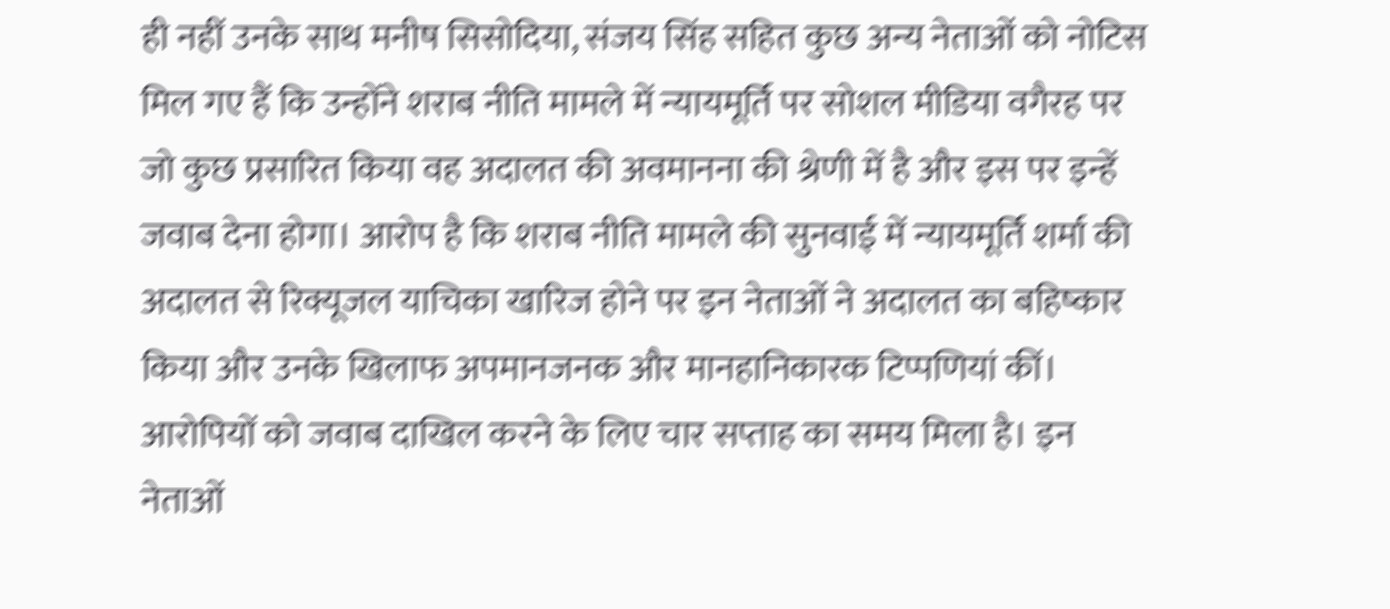ही नहीं उनके साथ मनीष सिसोदिया, संजय सिंह सहित कुछ अन्य नेताओं को नोटिस मिल गए हैं कि उन्होंने शराब नीति मामले में न्यायमूर्ति पर सोशल मीडिया वगैरह पर जो कुछ प्रसारित किया वह अदालत की अवमानना की श्रेणी में है और इस पर इन्हें जवाब देना होगा। आरोप है कि शराब नीति मामले की सुनवाई में न्यायमूर्ति शर्मा की अदालत से रिक्यूजल याचिका खारिज होने पर इन नेताओं ने अदालत का बहिष्कार किया और उनके खिलाफ अपमानजनक और मानहानिकारक टिप्पणियां कीं। आरोपियों को जवाब दाखिल करने के लिए चार सप्ताह का समय मिला है। इन नेताओं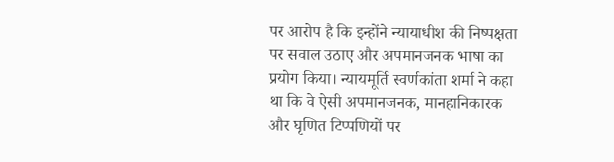पर आरोप है कि इन्होंने न्यायाधीश की निष्पक्षता पर सवाल उठाए और अपमानजनक भाषा का प्रयोग किया। न्यायमूर्ति स्वर्णकांता शर्मा ने कहा था कि वे ऐसी अपमानजनक, मानहानिकारक और घृणित टिप्पणियों पर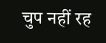चुप नहीं रह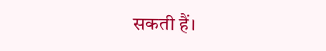सकती हैं।